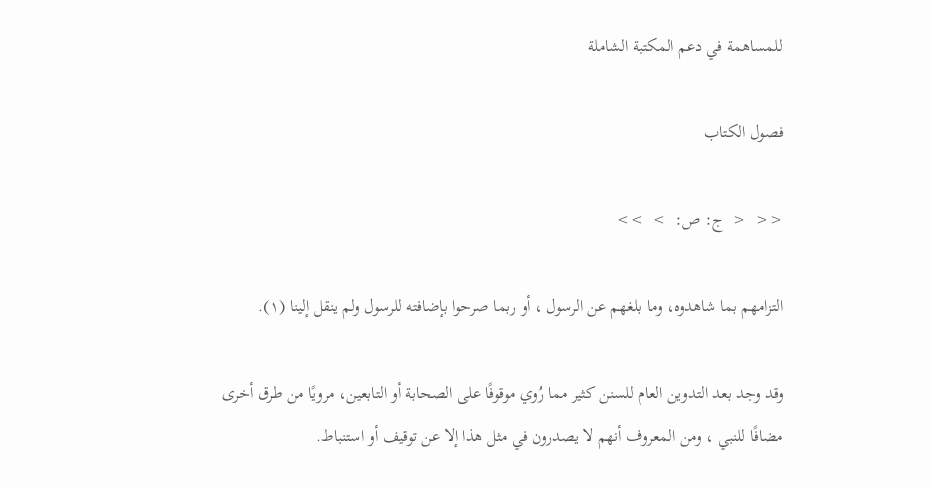للمساهمة في دعم المكتبة الشاملة

فصول الكتاب

<<  <  ج: ص:  >  >>

التزامهم بما شاهدوه، وما بلغهم عن الرسول ، أو ربما صرحوا بإضافته للرسول ولم ينقل إلينا (١).

وقد وجد بعد التدوين العام للسنن كثير مما رُوي موقوفًا على الصحابة أو التابعين، مرويًا من طرق أخرى مضافًا للنبي ، ومن المعروف أنهم لا يصدرون في مثل هذا إلا عن توقيف أو استنباط.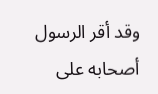وقد أقر الرسول أصحابه على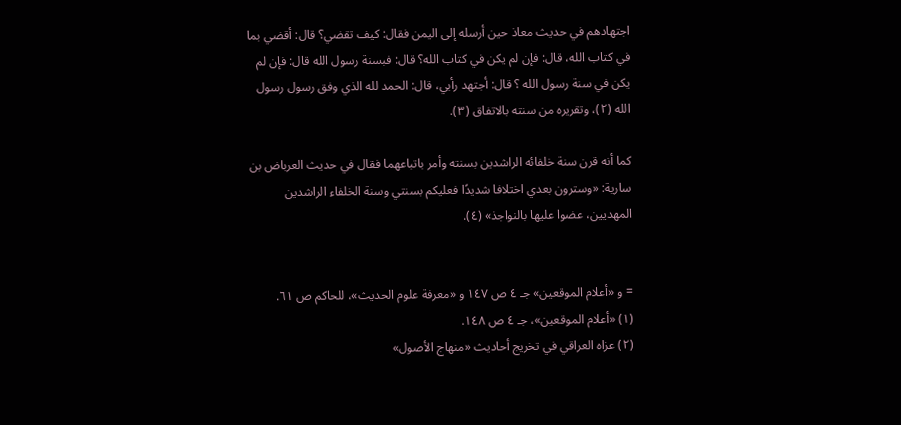اجتهادهم في حديث معاذ حين أرسله إلى اليمن فقال: كيف تقضي؟ قال: أقضي بما في كتاب الله، قال: فإن لم يكن في كتاب الله؟ قال: فبسنة رسول الله قال: فإن لم يكن في سنة رسول الله ؟ قال: أجتهد رأبي، قال: الحمد لله الذي وفق رسول رسول الله (٢)، وتقريره من سنته بالاتفاق (٣).

كما أنه قرن سنة خلفائه الراشدين بسنته وأمر باتباعهما فقال في حديث العرباض بن سارية: «وسترون بعدي اختلافا شديدًا فعليكم بسنتي وسنة الخلفاء الراشدين المهديين، عضوا عليها بالنواجذ» (٤).


= و «أعلام الموقعين» جـ ٤ ص ١٤٧ و «معرفة علوم الحديث»، للحاكم ص ٦١.
(١) «أعلام الموقعين»، جـ ٤ ص ١٤٨.
(٢) عزاه العراقي في تخريج أحاديث «منهاج الأصول»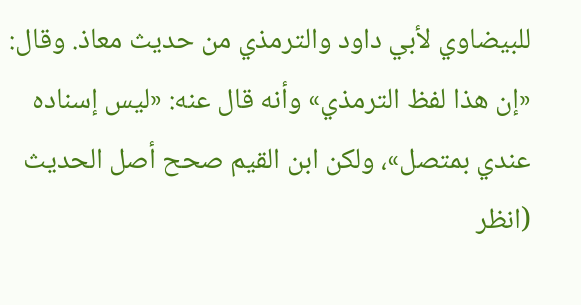للبيضاوي لأبي داود والترمذي من حديث معاذ. وقال: «إن هذا لفظ الترمذي» وأنه قال عنه: «ليس إسناده عندي بمتصل»، ولكن ابن القيم صحح أصل الحديث (انظر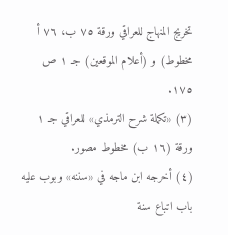تخريج المنهاج للعراقي ورقة ٧٥ ب، ٧٦ أ مخطوط) و (أعلام الموقعين) جـ ١ ص ١٧٥.
(٣) «تكملة شرح الترمذي» للعراقي جـ ١ ورقة (١٦ ب) مخطوط مصور.
(٤) أخرجه ابن ماجه في «سننه» وبوب عليه باب اتباع سنة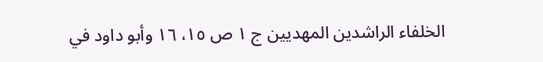الخلفاء الراشدين المهديين ج ١ ص ١٥، ١٦ وأبو داود في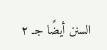السنن أيضًا جـ ٢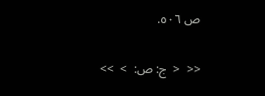ص ٥٠٦.

<<  <  ج: ص:  >  >>